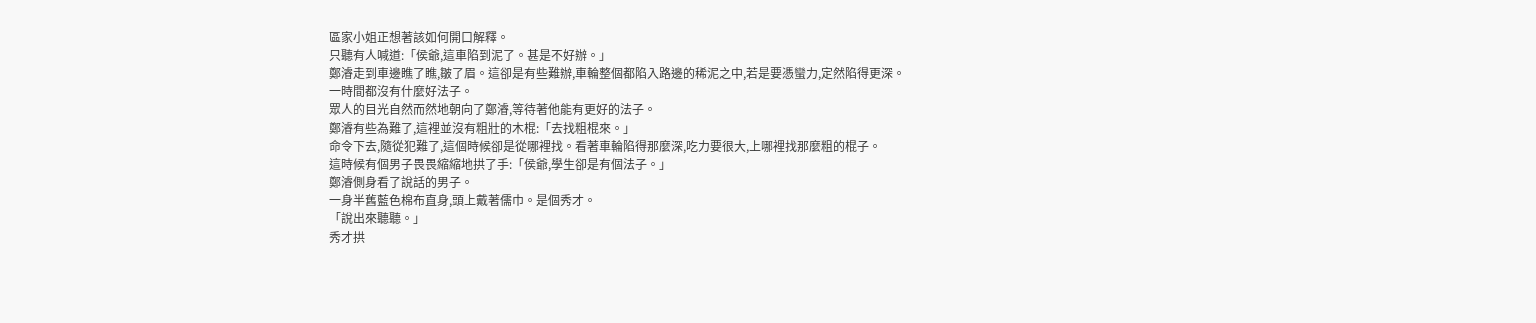區家小姐正想著該如何開口解釋。
只聽有人喊道:「侯爺,這車陷到泥了。甚是不好辦。」
鄭濬走到車邊瞧了瞧,皺了眉。這卻是有些難辦,車輪整個都陷入路邊的稀泥之中,若是要憑蠻力,定然陷得更深。
一時間都沒有什麼好法子。
眾人的目光自然而然地朝向了鄭濬,等待著他能有更好的法子。
鄭濬有些為難了,這裡並沒有粗壯的木棍:「去找粗棍來。」
命令下去,隨從犯難了,這個時候卻是從哪裡找。看著車輪陷得那麼深,吃力要很大,上哪裡找那麼粗的棍子。
這時候有個男子畏畏縮縮地拱了手:「侯爺,學生卻是有個法子。」
鄭濬側身看了說話的男子。
一身半舊藍色棉布直身,頭上戴著儒巾。是個秀才。
「說出來聽聽。」
秀才拱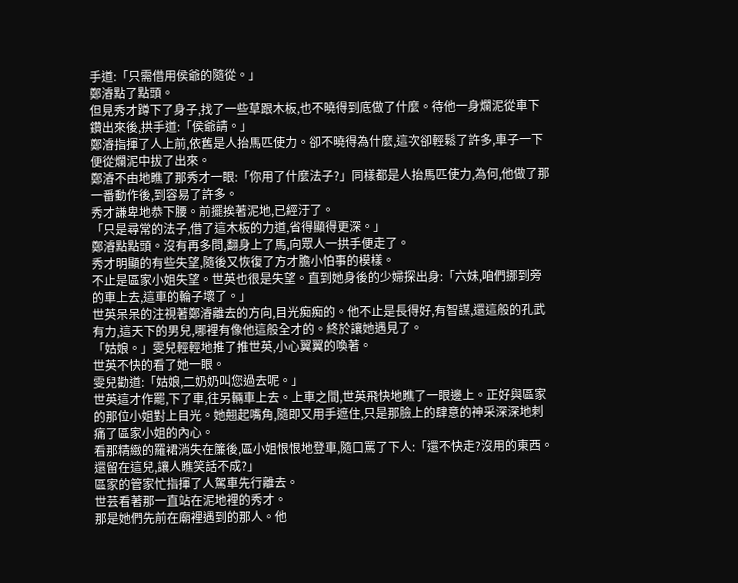手道:「只需借用侯爺的隨從。」
鄭濬點了點頭。
但見秀才蹲下了身子,找了一些草跟木板,也不曉得到底做了什麼。待他一身爛泥從車下鑽出來後,拱手道:「侯爺請。」
鄭濬指揮了人上前,依舊是人抬馬匹使力。卻不曉得為什麼,這次卻輕鬆了許多,車子一下便從爛泥中拔了出來。
鄭濬不由地瞧了那秀才一眼:「你用了什麼法子?」同樣都是人抬馬匹使力,為何,他做了那一番動作後,到容易了許多。
秀才謙卑地恭下腰。前擺挨著泥地,已經汙了。
「只是尋常的法子,借了這木板的力道,省得顯得更深。」
鄭濬點點頭。沒有再多問,翻身上了馬,向眾人一拱手便走了。
秀才明顯的有些失望,隨後又恢復了方才膽小怕事的模樣。
不止是區家小姐失望。世英也很是失望。直到她身後的少婦探出身:「六妹,咱們挪到旁的車上去,這車的輪子壞了。」
世英呆呆的注視著鄭濬離去的方向,目光痴痴的。他不止是長得好,有智謀,還這般的孔武有力,這天下的男兒,哪裡有像他這般全才的。終於讓她遇見了。
「姑娘。」雯兒輕輕地推了推世英,小心翼翼的喚著。
世英不快的看了她一眼。
雯兒勸道:「姑娘,二奶奶叫您過去呢。」
世英這才作罷,下了車,往另輛車上去。上車之間,世英飛快地瞧了一眼邊上。正好與區家的那位小姐對上目光。她翹起嘴角,隨即又用手遮住,只是那臉上的肆意的神采深深地刺痛了區家小姐的內心。
看那精緻的羅裙消失在簾後,區小姐恨恨地登車,隨口罵了下人:「還不快走?沒用的東西。還留在這兒,讓人瞧笑話不成?」
區家的管家忙指揮了人駕車先行離去。
世芸看著那一直站在泥地裡的秀才。
那是她們先前在廟裡遇到的那人。他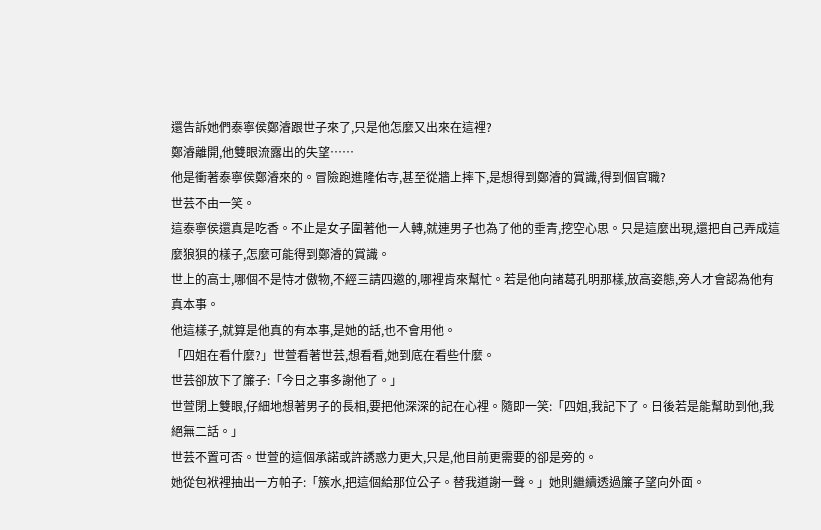還告訴她們泰寧侯鄭濬跟世子來了,只是他怎麼又出來在這裡?
鄭濬離開,他雙眼流露出的失望……
他是衝著泰寧侯鄭濬來的。冒險跑進隆佑寺,甚至從牆上摔下,是想得到鄭濬的賞識,得到個官職?
世芸不由一笑。
這泰寧侯還真是吃香。不止是女子圍著他一人轉,就連男子也為了他的垂青,挖空心思。只是這麼出現,還把自己弄成這麼狼狽的樣子,怎麼可能得到鄭濬的賞識。
世上的高士,哪個不是恃才傲物,不經三請四邀的,哪裡肯來幫忙。若是他向諸葛孔明那樣,放高姿態,旁人才會認為他有真本事。
他這樣子,就算是他真的有本事,是她的話,也不會用他。
「四姐在看什麼?」世萱看著世芸,想看看,她到底在看些什麼。
世芸卻放下了簾子:「今日之事多謝他了。」
世萱閉上雙眼,仔細地想著男子的長相,要把他深深的記在心裡。隨即一笑:「四姐,我記下了。日後若是能幫助到他,我絕無二話。」
世芸不置可否。世萱的這個承諾或許誘惑力更大,只是,他目前更需要的卻是旁的。
她從包袱裡抽出一方帕子:「簇水,把這個給那位公子。替我道謝一聲。」她則繼續透過簾子望向外面。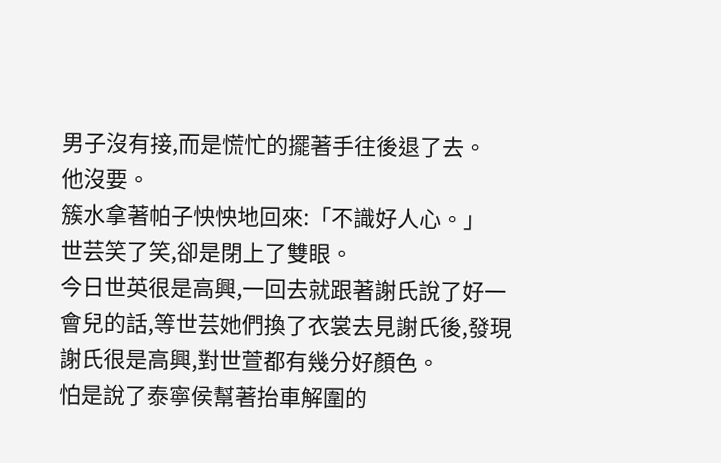男子沒有接,而是慌忙的擺著手往後退了去。
他沒要。
簇水拿著帕子怏怏地回來:「不識好人心。」
世芸笑了笑,卻是閉上了雙眼。
今日世英很是高興,一回去就跟著謝氏說了好一會兒的話,等世芸她們換了衣裳去見謝氏後,發現謝氏很是高興,對世萱都有幾分好顏色。
怕是說了泰寧侯幫著抬車解圍的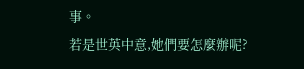事。
若是世英中意,她們要怎麼辦呢?